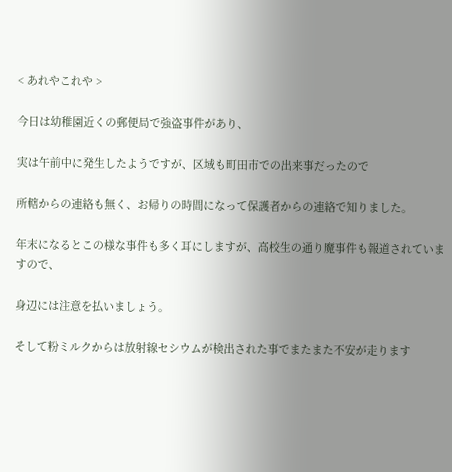< あれやこれや >

今日は幼稚園近くの郵便局で強盗事件があり、

実は午前中に発生したようですが、区域も町田市での出来事だったので

所轄からの連絡も無く、お帰りの時間になって保護者からの連絡で知りました。

年末になるとこの様な事件も多く耳にしますが、高校生の通り魔事件も報道されていますので、

身辺には注意を払いましょう。

そして粉ミルクからは放射線セシウムが検出された事でまたまた不安が走ります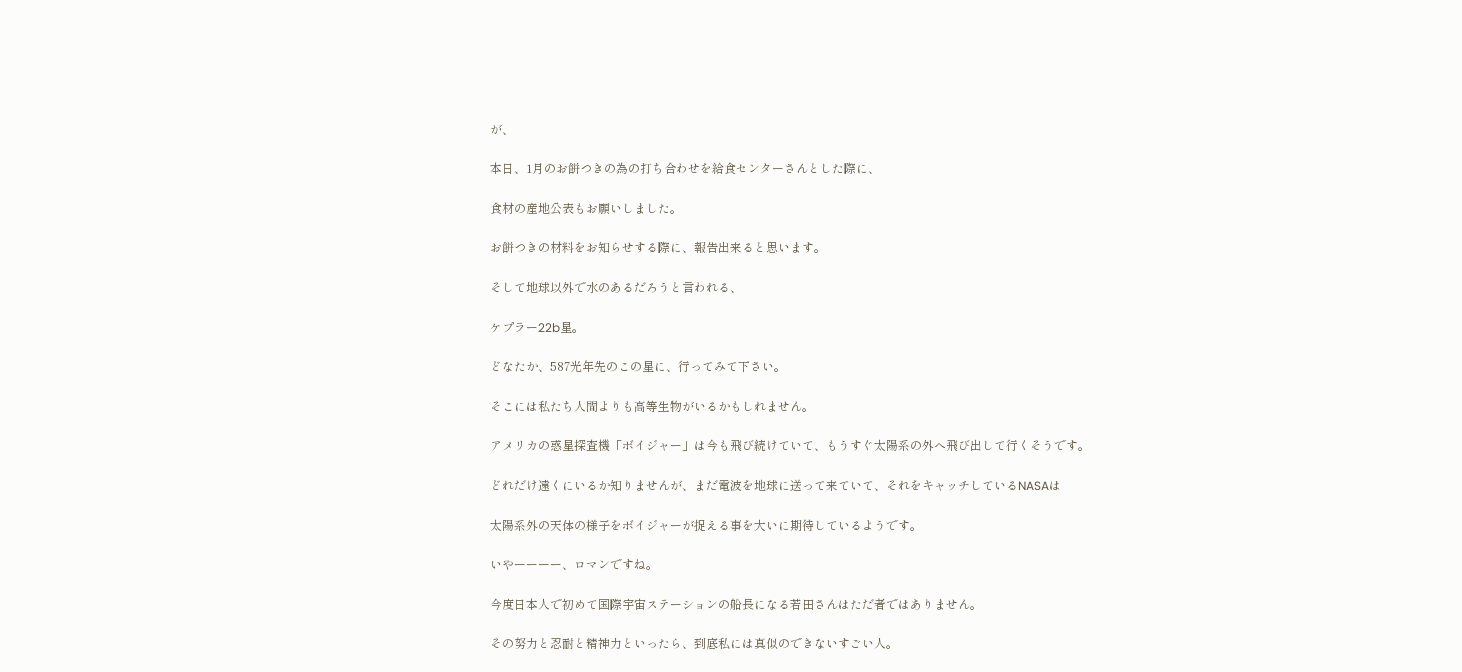が、

本日、1月のお餅つきの為の打ち合わせを給食センターさんとした際に、

食材の産地公表もお願いしました。

お餅つきの材料をお知らせする際に、報告出来ると思います。

そして地球以外で水のあるだろうと言われる、

ケプラー22b星。

どなたか、587光年先のこの星に、行ってみて下さい。

そこには私たち人間よりも高等生物がいるかもしれません。

アメリカの惑星探査機「ボイジャー」は今も飛び続けていて、もうすぐ太陽系の外へ飛び出して行くそうです。

どれだけ遠くにいるか知りませんが、まだ電波を地球に送って来ていて、それをキャッチしているNASAは

太陽系外の天体の様子をボイジャーが捉える事を大いに期待しているようです。

いやーーーー、ロマンですね。

今度日本人で初めて国際宇宙ステーションの船長になる若田さんはただ者ではありません。

その努力と忍耐と精神力といったら、到底私には真似のできないすごい人。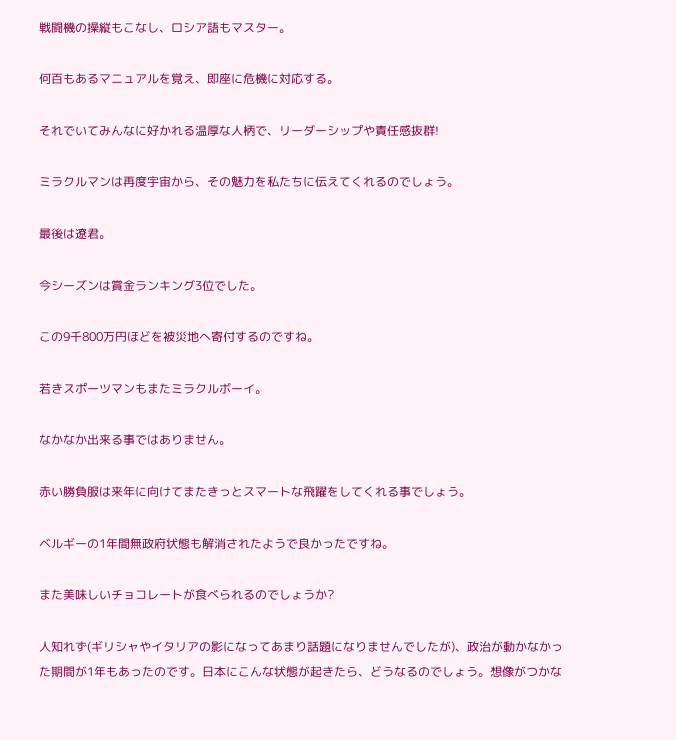戦闘機の操縦もこなし、ロシア語もマスター。

何百もあるマニュアルを覚え、即座に危機に対応する。

それでいてみんなに好かれる温厚な人柄で、リーダーシップや責任感抜群!

ミラクルマンは再度宇宙から、その魅力を私たちに伝えてくれるのでしょう。

最後は遼君。

今シーズンは賞金ランキング3位でした。

この9千800万円ほどを被災地へ寄付するのですね。

若きスポーツマンもまたミラクルボーイ。

なかなか出来る事ではありません。

赤い勝負服は来年に向けてまたきっとスマートな飛躍をしてくれる事でしょう。

ベルギーの1年間無政府状態も解消されたようで良かったですね。

また美味しいチョコレートが食べられるのでしょうか?

人知れず(ギリシャやイタリアの影になってあまり話題になりませんでしたが)、政治が動かなかった期間が1年もあったのです。日本にこんな状態が起きたら、どうなるのでしょう。想像がつかな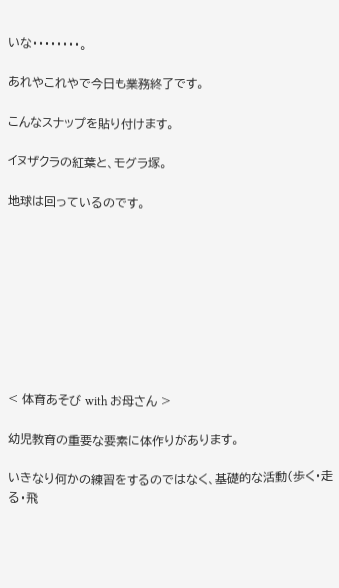いな・・・・・・・・。

あれやこれやで今日も業務終了です。

こんなスナップを貼り付けます。

イヌザクラの紅葉と、モグラ塚。

地球は回っているのです。









< 体育あそび with お母さん >

幼児教育の重要な要素に体作りがあります。

いきなり何かの練習をするのではなく、基礎的な活動(歩く・走る・飛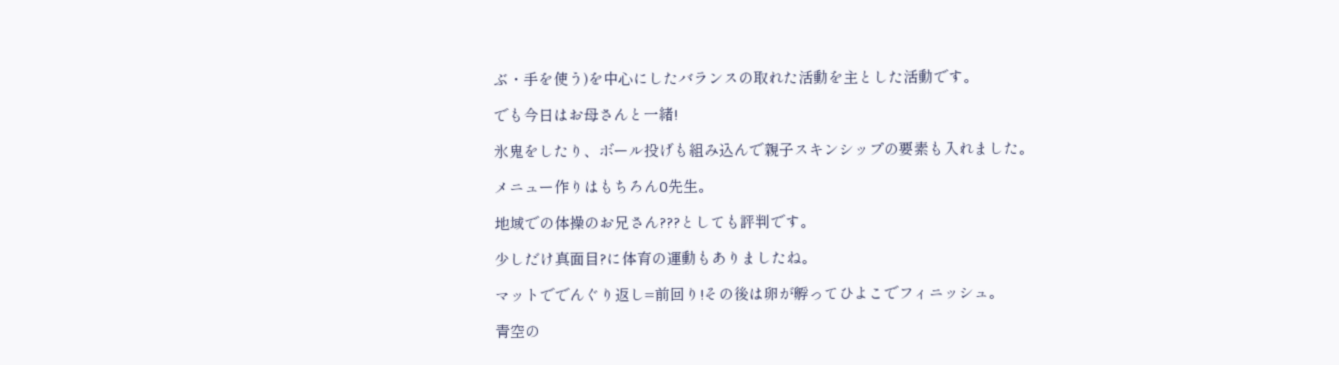ぶ・手を使う)を中心にしたバランスの取れた活動を主とした活動です。

でも今日はお母さんと一緒!

氷鬼をしたり、ボール投げも組み込んで親子スキンシップの要素も入れました。

メニュー作りはもちろんO先生。

地域での体操のお兄さん???としても評判です。

少しだけ真面目?に体育の運動もありましたね。

マットででんぐり返し=前回り!その後は卵が孵ってひよこでフィニッシュ。

青空の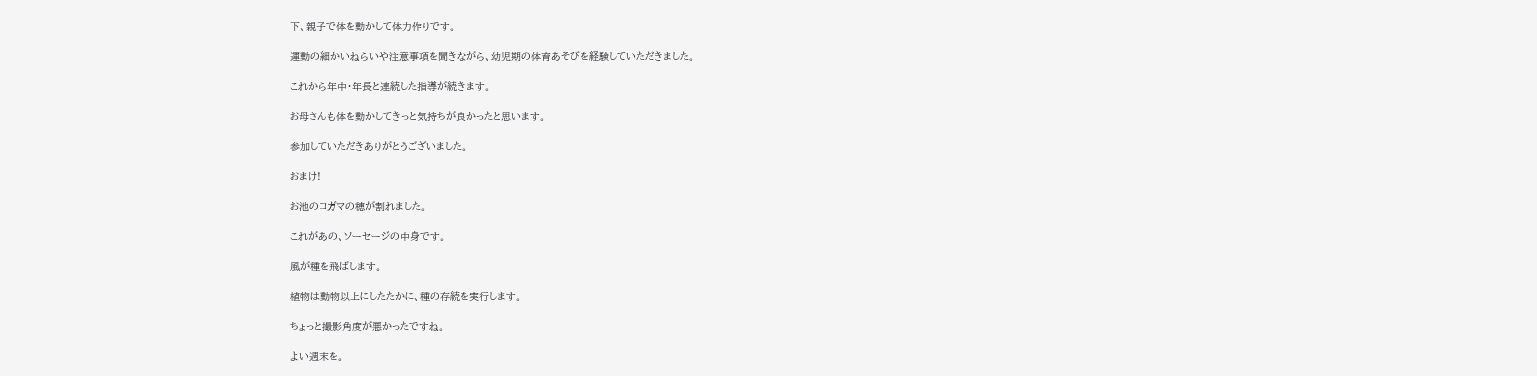下、親子で体を動かして体力作りです。

運動の細かいねらいや注意事項を聞きながら、幼児期の体育あそびを経験していただきました。

これから年中・年長と連続した指導が続きます。

お母さんも体を動かしてきっと気持ちが良かったと思います。

参加していただきありがとうございました。

おまけ!

お池のコガマの穂が割れました。

これがあの、ソーセージの中身です。

風が種を飛ばします。

植物は動物以上にしたたかに、種の存続を実行します。

ちょっと撮影角度が悪かったですね。

よい週末を。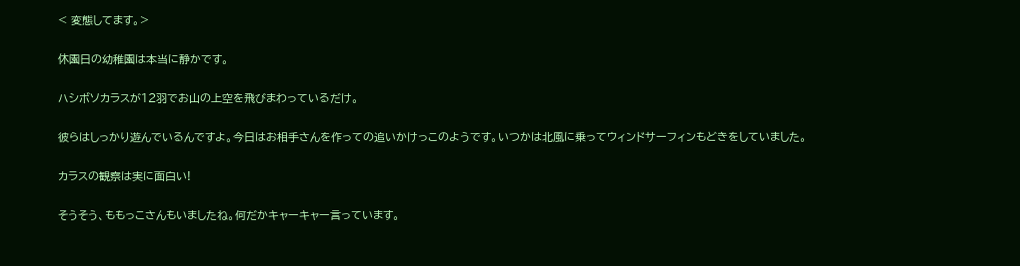< 変態してます。>

休園日の幼稚園は本当に静かです。

ハシボソカラスが12羽でお山の上空を飛びまわっているだけ。

彼らはしっかり遊んでいるんですよ。今日はお相手さんを作っての追いかけっこのようです。いつかは北風に乗ってウィンドサーフィンもどきをしていました。

カラスの観察は実に面白い!

そうそう、ももっこさんもいましたね。何だかキャーキャー言っています。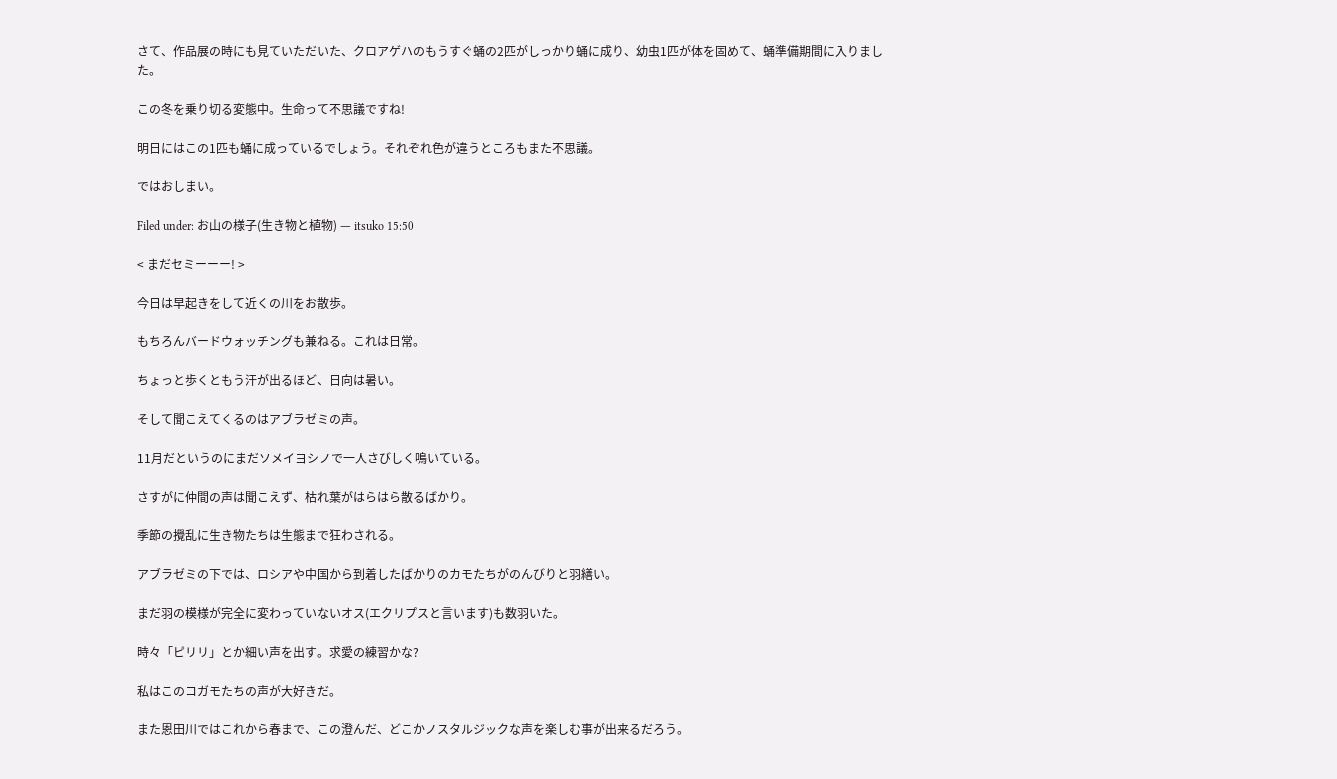さて、作品展の時にも見ていただいた、クロアゲハのもうすぐ蛹の2匹がしっかり蛹に成り、幼虫1匹が体を固めて、蛹準備期間に入りました。

この冬を乗り切る変態中。生命って不思議ですね!

明日にはこの1匹も蛹に成っているでしょう。それぞれ色が違うところもまた不思議。

ではおしまい。

Filed under: お山の様子(生き物と植物) — itsuko 15:50

< まだセミーーー! >

今日は早起きをして近くの川をお散歩。

もちろんバードウォッチングも兼ねる。これは日常。

ちょっと歩くともう汗が出るほど、日向は暑い。

そして聞こえてくるのはアブラゼミの声。

11月だというのにまだソメイヨシノで一人さびしく鳴いている。

さすがに仲間の声は聞こえず、枯れ葉がはらはら散るばかり。

季節の攪乱に生き物たちは生態まで狂わされる。

アブラゼミの下では、ロシアや中国から到着したばかりのカモたちがのんびりと羽繕い。

まだ羽の模様が完全に変わっていないオス(エクリプスと言います)も数羽いた。

時々「ピリリ」とか細い声を出す。求愛の練習かな?

私はこのコガモたちの声が大好きだ。

また恩田川ではこれから春まで、この澄んだ、どこかノスタルジックな声を楽しむ事が出来るだろう。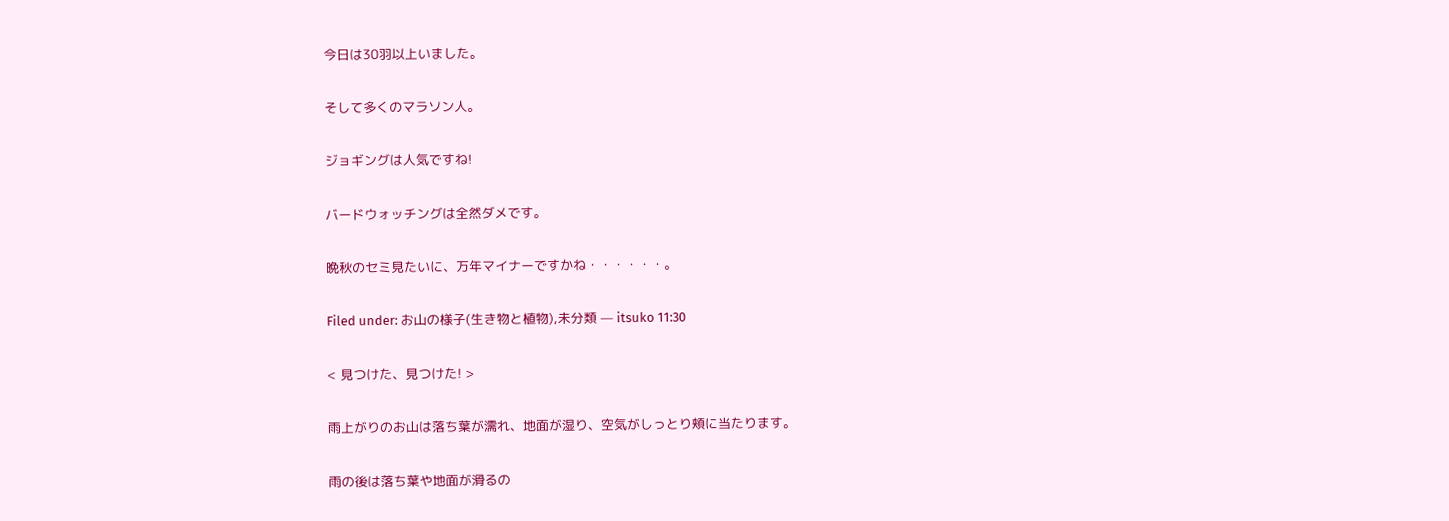今日は30羽以上いました。

そして多くのマラソン人。

ジョギングは人気ですね!

バードウォッチングは全然ダメです。

晩秋のセミ見たいに、万年マイナーですかね・・・・・・。

Filed under: お山の様子(生き物と植物),未分類 — itsuko 11:30

< 見つけた、見つけた! >

雨上がりのお山は落ち葉が濡れ、地面が湿り、空気がしっとり頬に当たります。

雨の後は落ち葉や地面が滑るの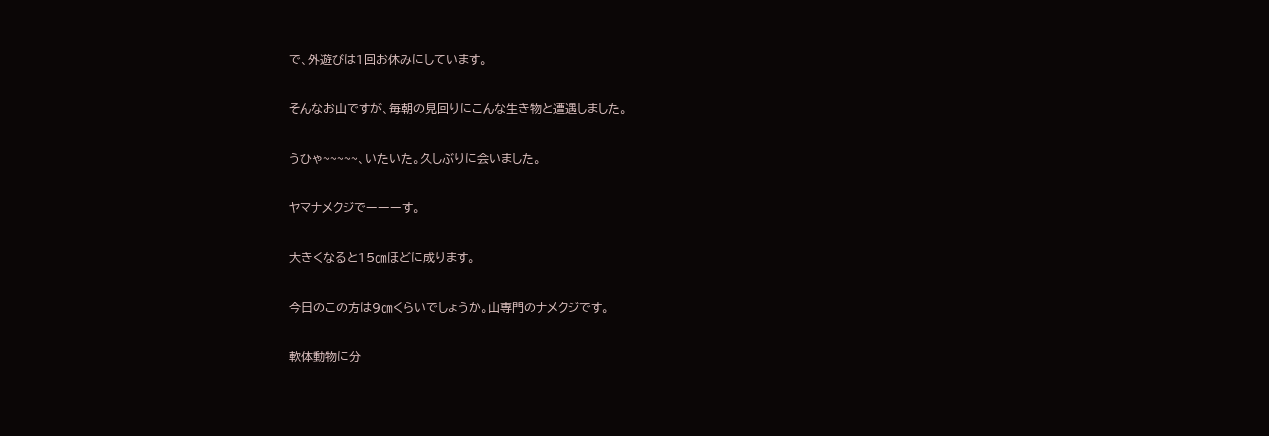で、外遊びは1回お休みにしています。

そんなお山ですが、毎朝の見回りにこんな生き物と遭遇しました。

うひゃ~~~~~、いたいた。久しぶりに会いました。

ヤマナメクジでーーーす。

大きくなると15㎝ほどに成ります。

今日のこの方は9㎝くらいでしょうか。山専門のナメクジです。

軟体動物に分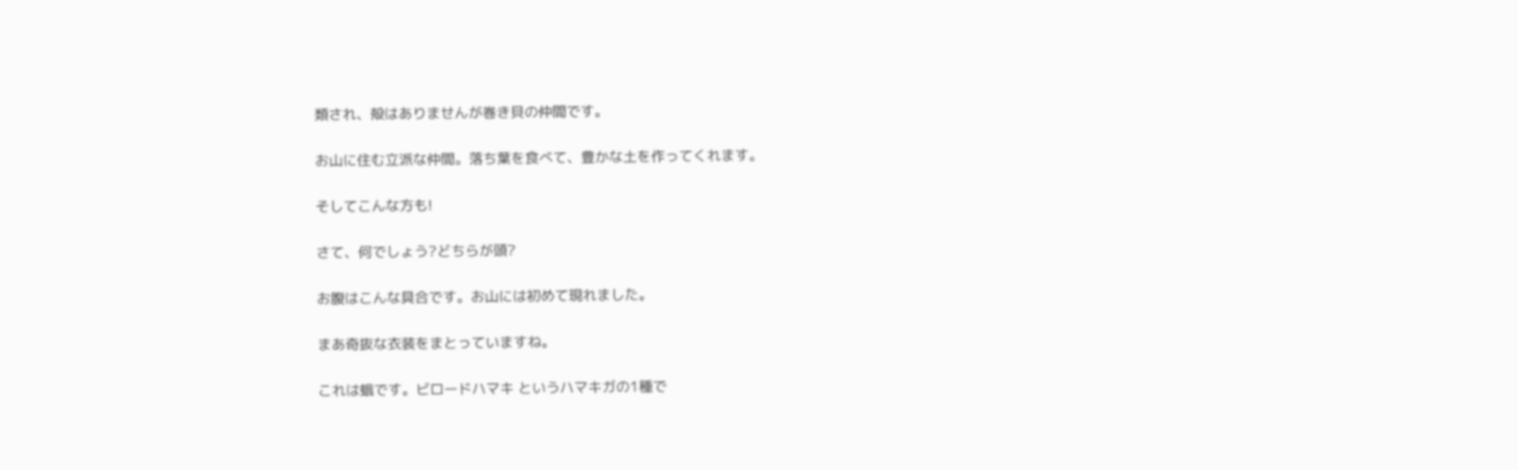類され、殻はありませんが巻き貝の仲間です。

お山に住む立派な仲間。落ち葉を食べて、豊かな土を作ってくれます。

そしてこんな方も!

さて、何でしょう?どちらが頭?

お腹はこんな具合です。お山には初めて現れました。

まあ奇抜な衣装をまとっていますね。

これは蛾です。ビロードハマキ というハマキガの1種で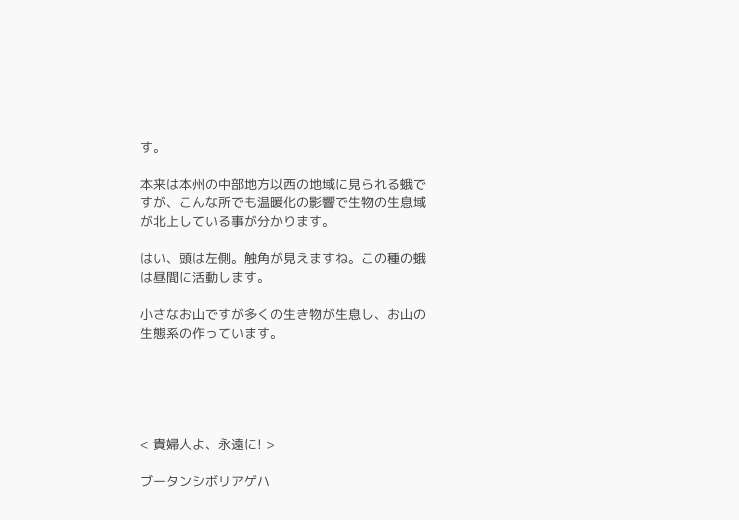す。

本来は本州の中部地方以西の地域に見られる蛾ですが、こんな所でも温暖化の影響で生物の生息域が北上している事が分かります。

はい、頭は左側。触角が見えますね。この種の蛾は昼間に活動します。

小さなお山ですが多くの生き物が生息し、お山の生態系の作っています。





< 貴婦人よ、永遠に! >

ブータンシボリアゲハ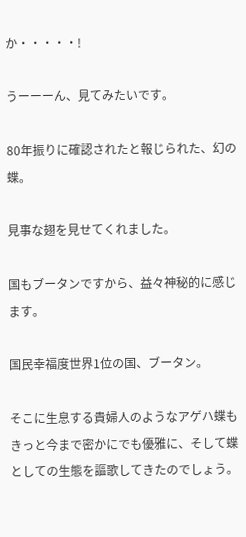か・・・・・!

うーーーん、見てみたいです。

80年振りに確認されたと報じられた、幻の蝶。

見事な翅を見せてくれました。

国もブータンですから、益々神秘的に感じます。

国民幸福度世界1位の国、ブータン。

そこに生息する貴婦人のようなアゲハ蝶もきっと今まで密かにでも優雅に、そして蝶としての生態を謳歌してきたのでしょう。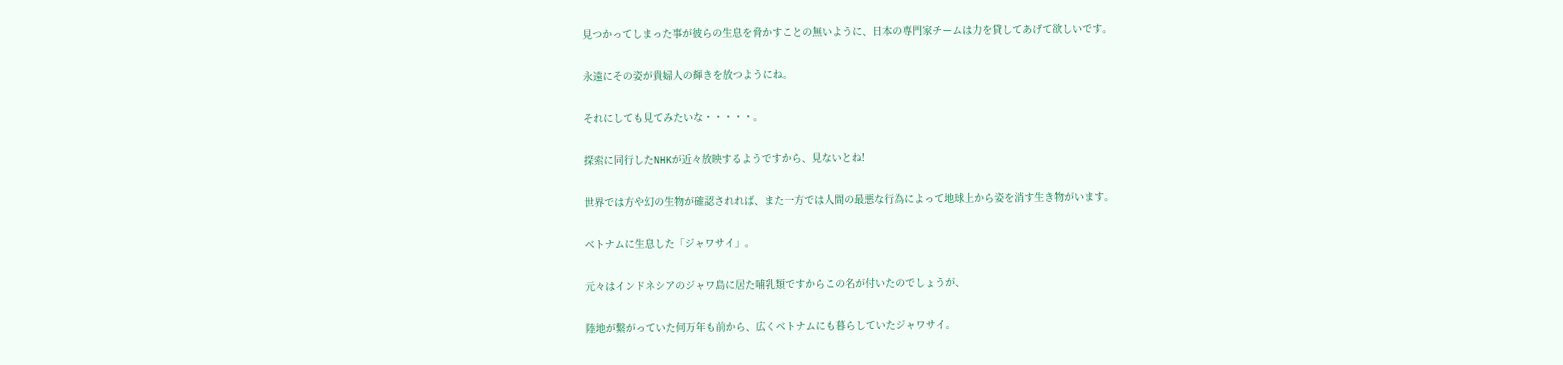見つかってしまった事が彼らの生息を脅かすことの無いように、日本の専門家チームは力を貸してあげて欲しいです。

永遠にその姿が貴婦人の輝きを放つようにね。

それにしても見てみたいな・・・・・。

探索に同行したNHKが近々放映するようですから、見ないとね!

世界では方や幻の生物が確認されれば、また一方では人間の最悪な行為によって地球上から姿を消す生き物がいます。

ベトナムに生息した「ジャワサイ」。

元々はインドネシアのジャワ島に居た哺乳類ですからこの名が付いたのでしょうが、

陸地が繋がっていた何万年も前から、広くベトナムにも暮らしていたジャワサイ。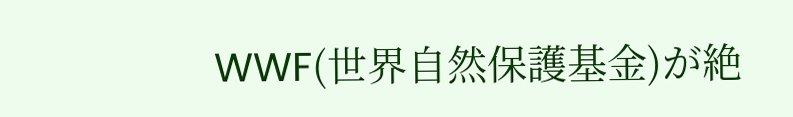WWF(世界自然保護基金)が絶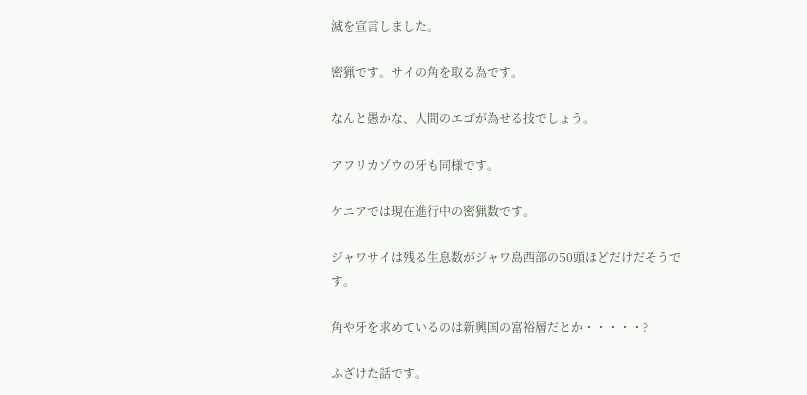滅を宣言しました。

密猟です。サイの角を取る為です。

なんと愚かな、人間のエゴが為せる技でしょう。

アフリカゾウの牙も同様です。

ケニアでは現在進行中の密猟数です。

ジャワサイは残る生息数がジャワ島西部の50頭ほどだけだそうです。

角や牙を求めているのは新興国の富裕層だとか・・・・・?

ふざけた話です。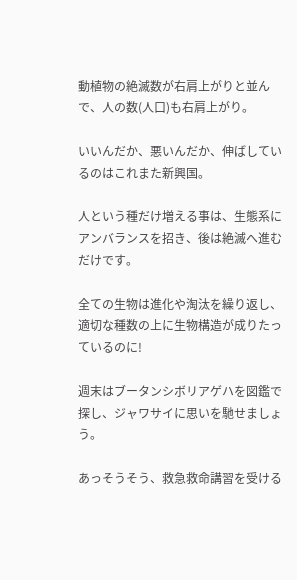動植物の絶滅数が右肩上がりと並んで、人の数(人口)も右肩上がり。

いいんだか、悪いんだか、伸ばしているのはこれまた新興国。

人という種だけ増える事は、生態系にアンバランスを招き、後は絶滅へ進むだけです。

全ての生物は進化や淘汰を繰り返し、適切な種数の上に生物構造が成りたっているのに!

週末はブータンシボリアゲハを図鑑で探し、ジャワサイに思いを馳せましょう。

あっそうそう、救急救命講習を受ける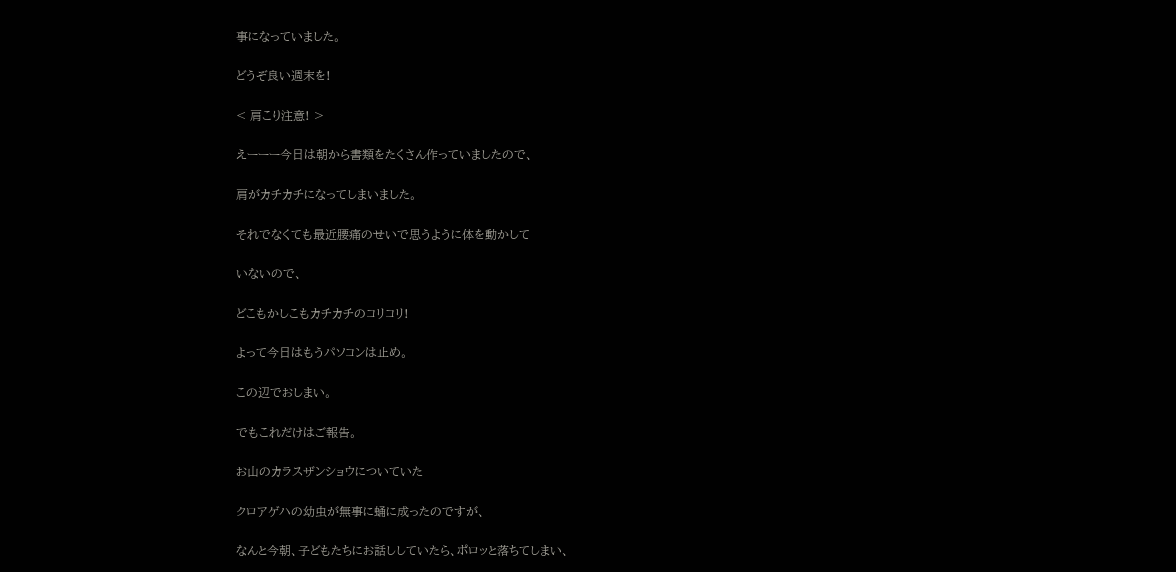事になっていました。

どうぞ良い週末を!

< 肩こり注意! >

えーーー今日は朝から書類をたくさん作っていましたので、

肩がカチカチになってしまいました。

それでなくても最近腰痛のせいで思うように体を動かして

いないので、

どこもかしこもカチカチのコリコリ!

よって今日はもうパソコンは止め。

この辺でおしまい。

でもこれだけはご報告。

お山のカラスザンショウについていた

クロアゲハの幼虫が無事に蛹に成ったのですが、

なんと今朝、子どもたちにお話ししていたら、ポロッと落ちてしまい、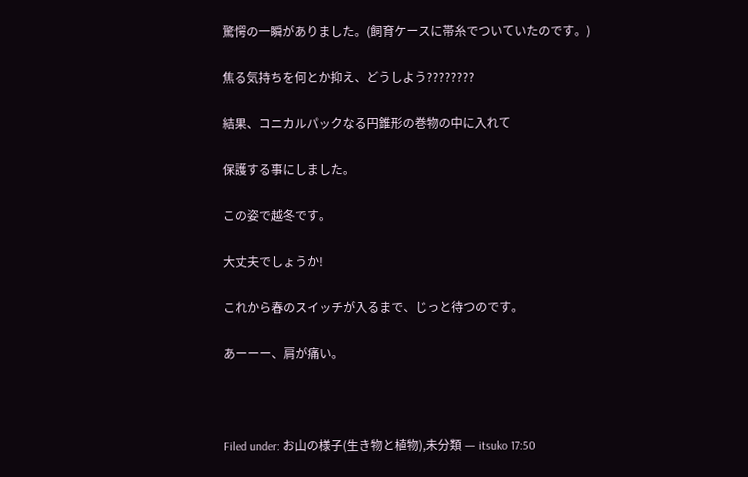驚愕の一瞬がありました。(飼育ケースに帯糸でついていたのです。)

焦る気持ちを何とか抑え、どうしよう????????

結果、コニカルパックなる円錐形の巻物の中に入れて

保護する事にしました。

この姿で越冬です。

大丈夫でしょうか!

これから春のスイッチが入るまで、じっと待つのです。

あーーー、肩が痛い。



Filed under: お山の様子(生き物と植物),未分類 — itsuko 17:50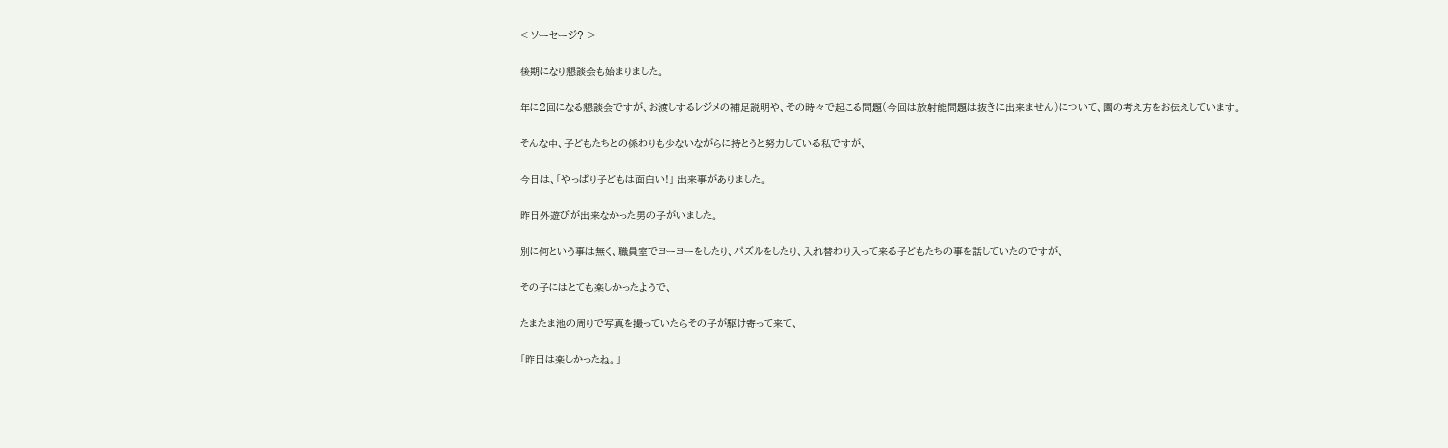< ソーセージ? >

後期になり懇談会も始まりました。

年に2回になる懇談会ですが、お渡しするレジメの補足説明や、その時々で起こる問題(今回は放射能問題は抜きに出来ません)について、園の考え方をお伝えしています。

そんな中、子どもたちとの係わりも少ないながらに持とうと努力している私ですが、

今日は、「やっぱり子どもは面白い!」 出来事がありました。

昨日外遊びが出来なかった男の子がいました。

別に何という事は無く、職員室でヨーヨーをしたり、パズルをしたり、入れ替わり入って来る子どもたちの事を話していたのですが、

その子にはとても楽しかったようで、

たまたま池の周りで写真を撮っていたらその子が駆け寄って来て、

「昨日は楽しかったね。」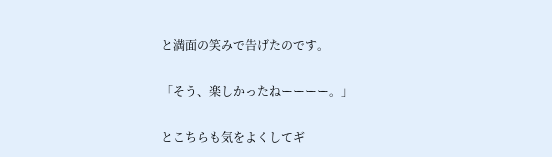と満面の笑みで告げたのです。

「そう、楽しかったねーーーー。」

とこちらも気をよくしてギ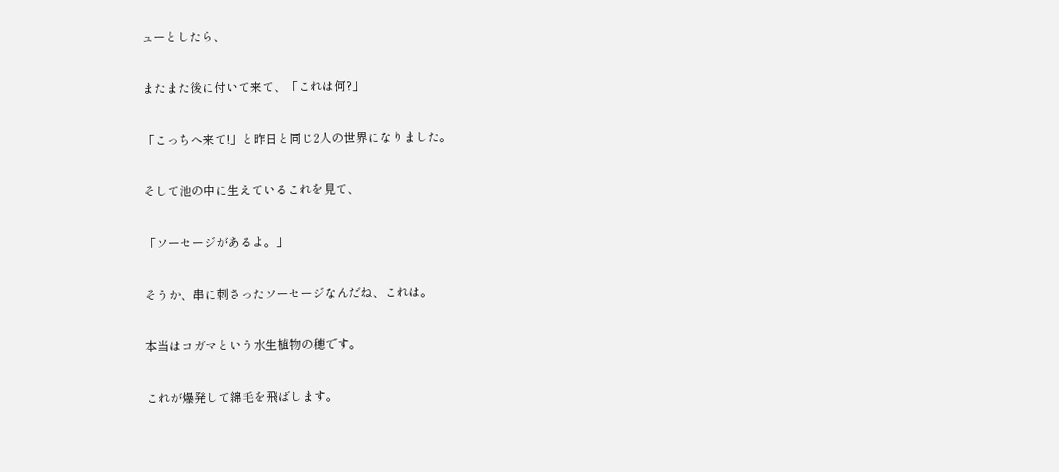ューとしたら、

またまた後に付いて来て、「これは何?」

「こっちへ来て!」と昨日と同じ2人の世界になりました。

そして池の中に生えているこれを見て、

「ソーセージがあるよ。」

そうか、串に刺さったソーセージなんだね、これは。

本当はコガマという水生植物の穂です。

これが爆発して綿毛を飛ばします。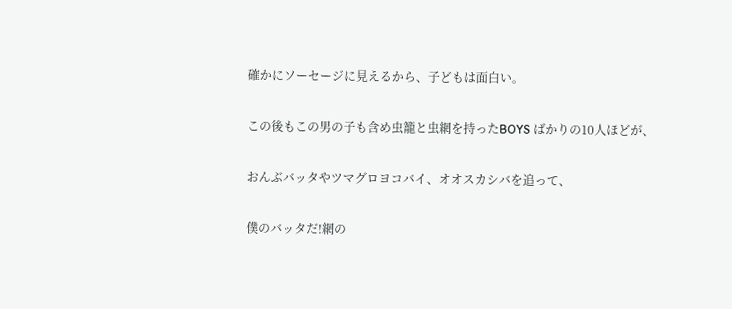確かにソーセージに見えるから、子どもは面白い。

この後もこの男の子も含め虫籠と虫網を持ったBOYS ばかりの10人ほどが、

おんぶバッタやツマグロヨコバイ、オオスカシバを追って、

僕のバッタだ!網の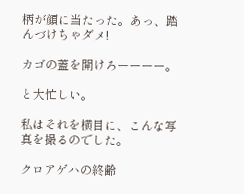柄が顔に当たった。あっ、踏んづけちゃダメ!

カゴの蓋を開けろーーーー。

と大忙しい。

私はそれを横目に、こんな写真を撮るのでした。

クロアゲハの終齢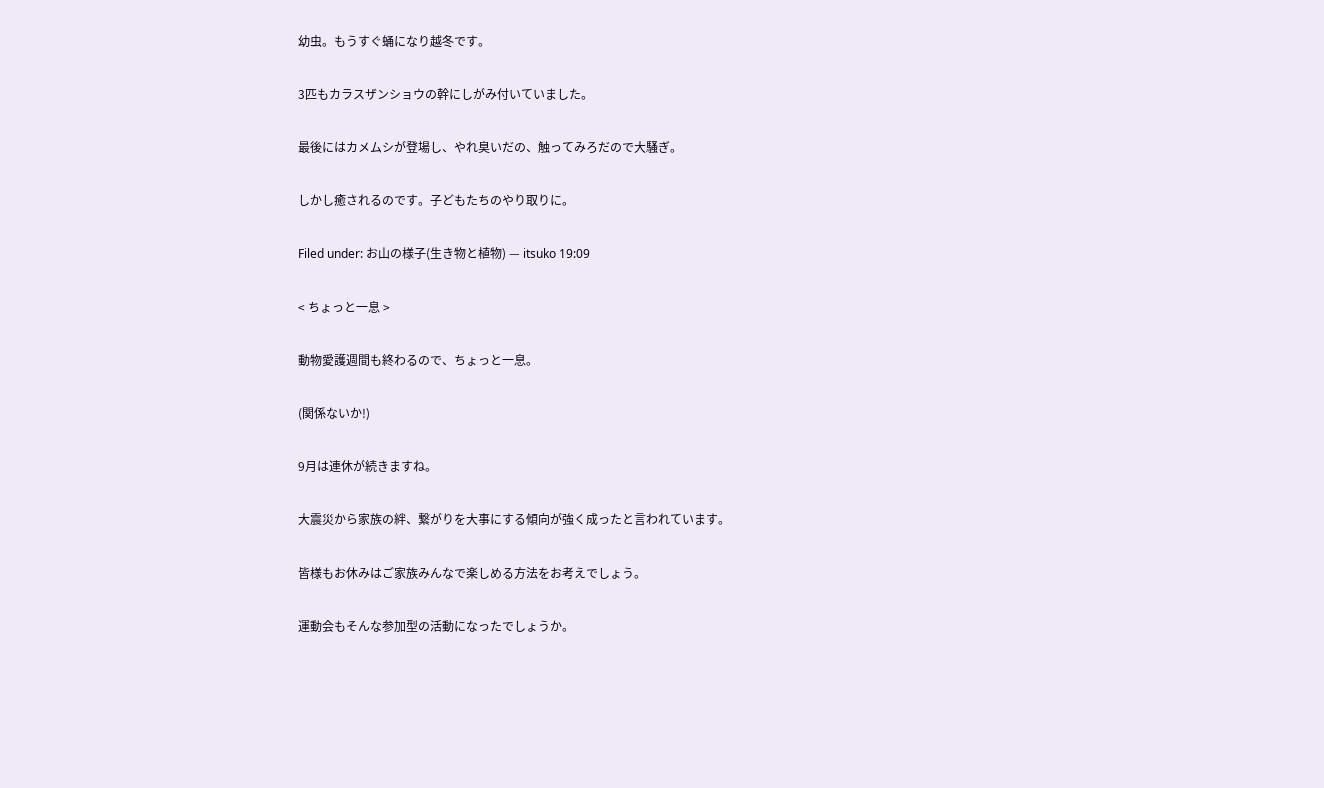幼虫。もうすぐ蛹になり越冬です。

3匹もカラスザンショウの幹にしがみ付いていました。

最後にはカメムシが登場し、やれ臭いだの、触ってみろだので大騒ぎ。

しかし癒されるのです。子どもたちのやり取りに。

Filed under: お山の様子(生き物と植物) — itsuko 19:09

< ちょっと一息 >

動物愛護週間も終わるので、ちょっと一息。

(関係ないか!)

9月は連休が続きますね。

大震災から家族の絆、繋がりを大事にする傾向が強く成ったと言われています。

皆様もお休みはご家族みんなで楽しめる方法をお考えでしょう。

運動会もそんな参加型の活動になったでしょうか。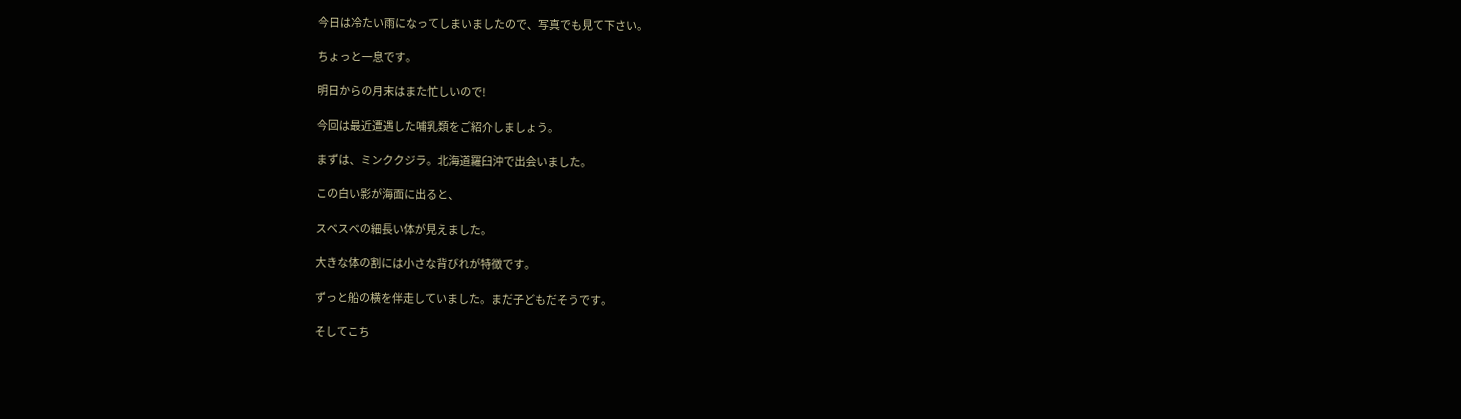今日は冷たい雨になってしまいましたので、写真でも見て下さい。

ちょっと一息です。

明日からの月末はまた忙しいので!

今回は最近遭遇した哺乳類をご紹介しましょう。

まずは、ミンククジラ。北海道羅臼沖で出会いました。

この白い影が海面に出ると、

スベスベの細長い体が見えました。

大きな体の割には小さな背びれが特徴です。

ずっと船の横を伴走していました。まだ子どもだそうです。

そしてこち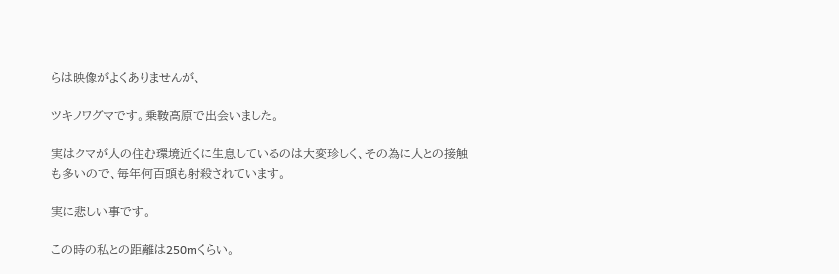らは映像がよくありませんが、

ツキノワグマです。乗鞍高原で出会いました。

実はクマが人の住む環境近くに生息しているのは大変珍しく、その為に人との接触も多いので、毎年何百頭も射殺されています。

実に悲しい事です。

この時の私との距離は250mくらい。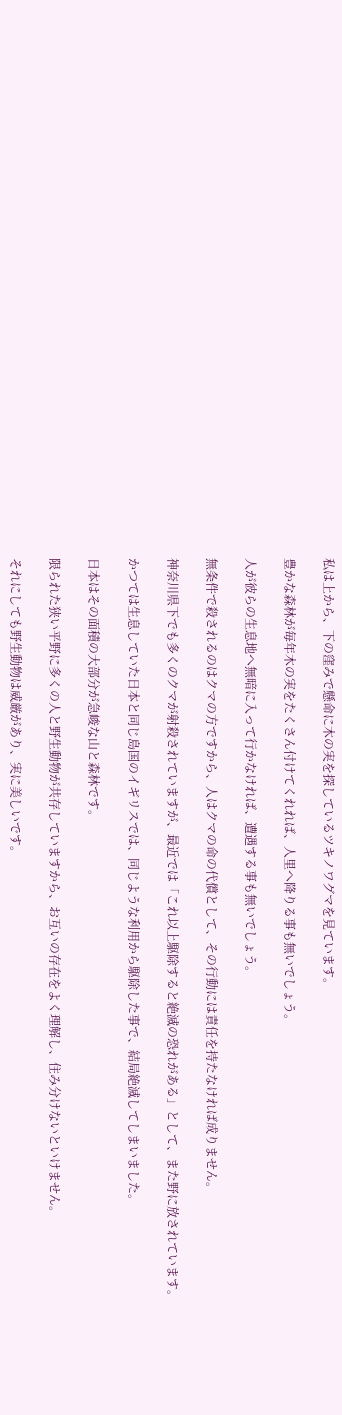私は上から、下の窪みで懸命に木の実を探しているツキノワグマを見ています。

豊かな森林が毎年木の実をたくさん付けてくれれば、人里へ降りる事も無いでしょう。

人が彼らの生息地へ無暗に入って行かなければ、遭遇する事も無いでしょう。

無条件で殺されるのはクマの方ですから、人はクマの命の代償として、その行動には責任を持たなければ成りません。

神奈川県下でも多くのクマが射殺されていますが、最近では「これ以上駆除すると絶滅の恐れがある」として、また野に放されています。

かつては生息していた日本と同じ島国のイギリスでは、同じような利用から駆除した事で、結局絶滅してしまいました。

日本はその面積の大部分が急峻な山と森林です。

限られた狭い平野に多くの人と野生動物が共存していますから、お互いの存在をよく理解し、住み分けないといけません。

それにしても野生動物は威厳があり、実に美しいです。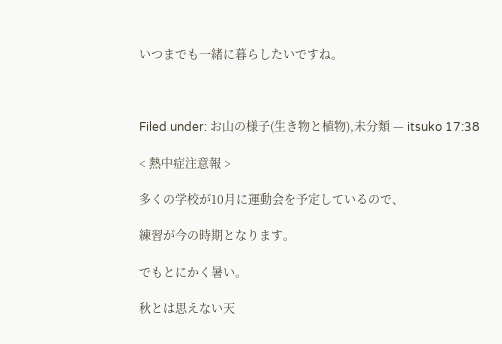いつまでも一緒に暮らしたいですね。



Filed under: お山の様子(生き物と植物),未分類 — itsuko 17:38

< 熱中症注意報 >

多くの学校が10月に運動会を予定しているので、

練習が今の時期となります。

でもとにかく暑い。

秋とは思えない天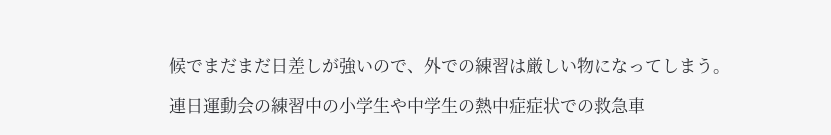候でまだまだ日差しが強いので、外での練習は厳しい物になってしまう。

連日運動会の練習中の小学生や中学生の熱中症症状での救急車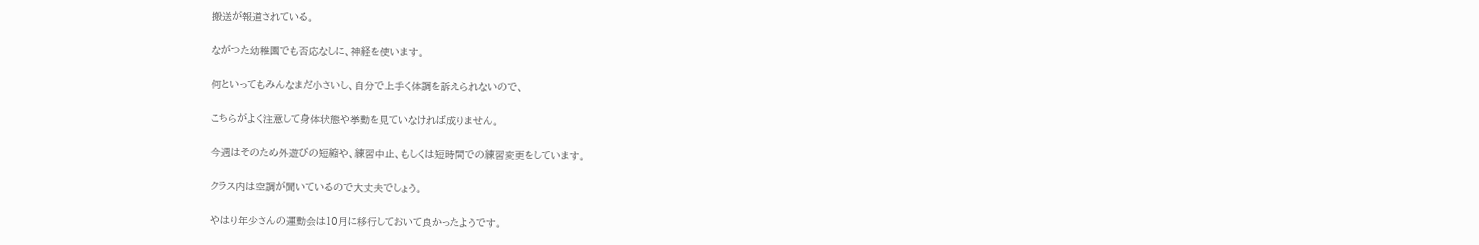搬送が報道されている。

ながつた幼稚園でも否応なしに、神経を使います。

何といってもみんなまだ小さいし、自分で上手く体調を訴えられないので、

こちらがよく注意して身体状態や挙動を見ていなければ成りません。

今週はそのため外遊びの短縮や、練習中止、もしくは短時間での練習変更をしています。

クラス内は空調が聞いているので大丈夫でしょう。

やはり年少さんの運動会は10月に移行しておいて良かったようです。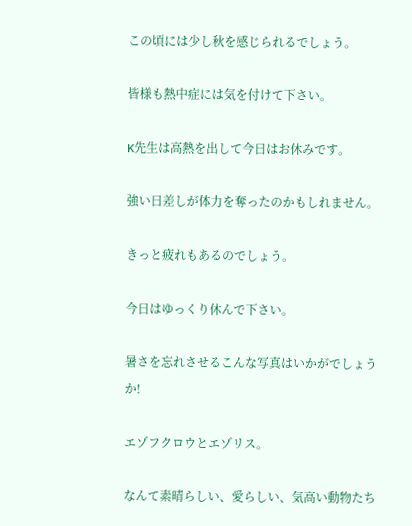この頃には少し秋を感じられるでしょう。

皆様も熱中症には気を付けて下さい。

K先生は高熱を出して今日はお休みです。

強い日差しが体力を奪ったのかもしれません。

きっと疲れもあるのでしょう。

今日はゆっくり休んで下さい。

暑さを忘れさせるこんな写真はいかがでしょうか!

エゾフクロウとエゾリス。

なんて素晴らしい、愛らしい、気高い動物たち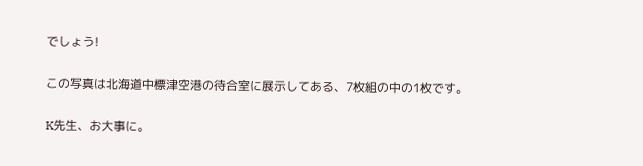でしょう!

この写真は北海道中標津空港の待合室に展示してある、7枚組の中の1枚です。

K先生、お大事に。